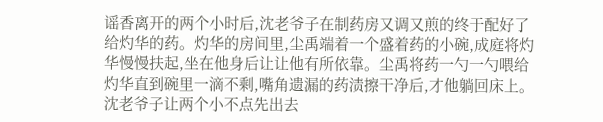谣香离开的两个小时后,沈老爷子在制药房又调又煎的终于配好了给灼华的药。灼华的房间里,尘禹端着一个盛着药的小碗,成庭将灼华慢慢扶起,坐在他身后让让他有所依靠。尘禹将药一勺一勺喂给灼华直到碗里一滴不剩,嘴角遗漏的药渍擦干净后,才他躺回床上。沈老爷子让两个小不点先出去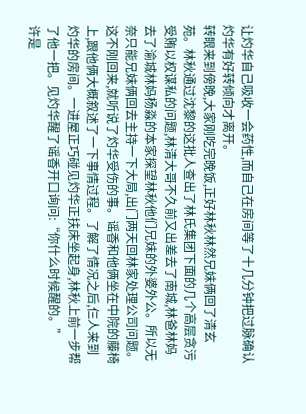让灼华自己吸收一会药性,而自己在房间等了十几分钟把过脉确认灼华有好转倾向才离开。
转眼来到傍晚,大家刚吃完晚饭,正好林秋林然兄妹俩回了清玄苑。林秋通过沈黎的这批人查出了林氏集团下面的几个高层贪污受贿以权谋私的问题,林清大哥不久前又出差去了南城,林爸林妈去了渝城林妈杨淼的本家探望林秋他们兄妹的外婆外公。所以无奈只能兄妹俩回去主持一下大局,出门两天回林家处理公司问题。这不刚回来,就听说了灼华受伤的事。谣香和他俩坐在中院的藤椅上,跟他俩大概叙述了一下事情过程。了解了情况之后,仨人来到灼华的房间。一进屋正巧碰见灼华正扶床坐起身,林秋上前一步帮了他一把。见灼华醒了谣香开口询问:“你什么时候醒的。”
许是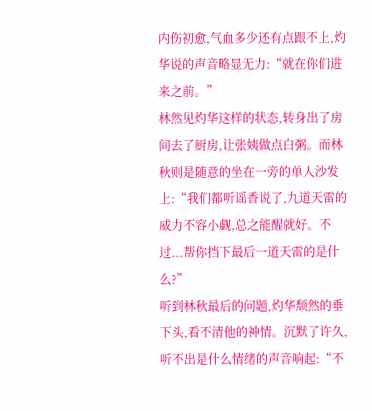内伤初愈,气血多少还有点跟不上,灼华说的声音略显无力:“就在你们进来之前。”
林然见灼华这样的状态,转身出了房间去了厨房,让张姨做点白粥。而林秋则是随意的坐在一旁的单人沙发上:“我们都听谣香说了,九道天雷的威力不容小觑,总之能醒就好。不过...帮你挡下最后一道天雷的是什么?”
听到林秋最后的问题,灼华颓然的垂下头,看不清他的神情。沉默了许久,听不出是什么情绪的声音响起:“不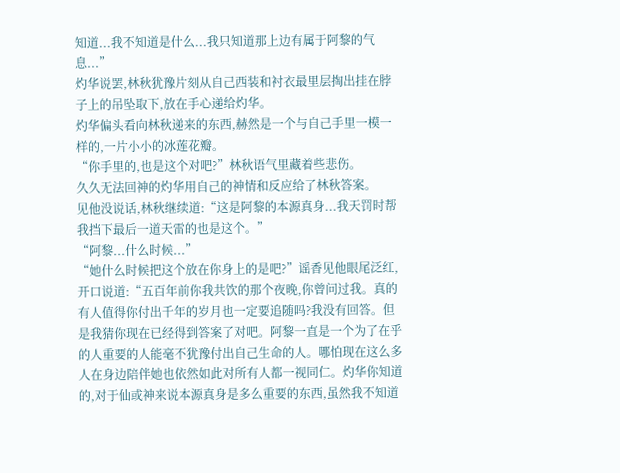知道...我不知道是什么...我只知道那上边有属于阿黎的气息...”
灼华说罢,林秋犹豫片刻从自己西装和衬衣最里层掏出挂在脖子上的吊坠取下,放在手心递给灼华。
灼华偏头看向林秋递来的东西,赫然是一个与自己手里一模一样的,一片小小的冰莲花瓣。
“你手里的,也是这个对吧?”林秋语气里藏着些悲伤。
久久无法回神的灼华用自己的神情和反应给了林秋答案。
见他没说话,林秋继续道:“这是阿黎的本源真身...我天罚时帮我挡下最后一道天雷的也是这个。”
“阿黎...什么时候...”
“她什么时候把这个放在你身上的是吧?”谣香见他眼尾泛红,开口说道:“五百年前你我共饮的那个夜晚,你曾问过我。真的有人值得你付出千年的岁月也一定要追随吗?我没有回答。但是我猜你现在已经得到答案了对吧。阿黎一直是一个为了在乎的人重要的人能毫不犹豫付出自己生命的人。哪怕现在这么多人在身边陪伴她也依然如此对所有人都一视同仁。灼华你知道的,对于仙或神来说本源真身是多么重要的东西,虽然我不知道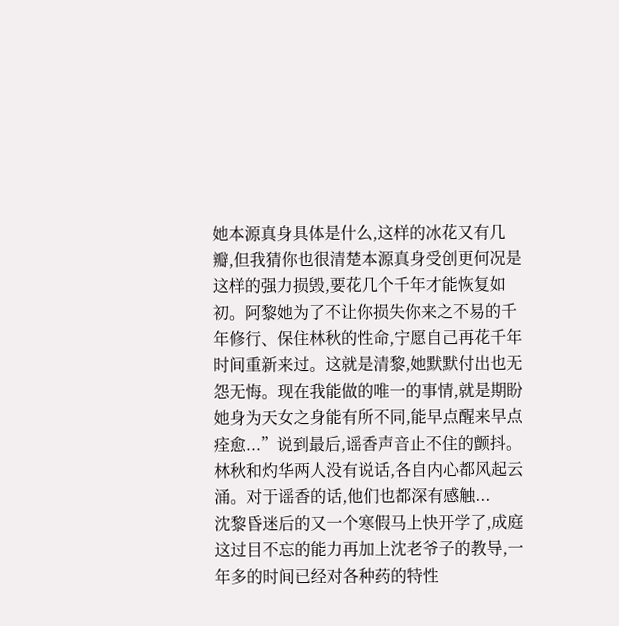她本源真身具体是什么,这样的冰花又有几瓣,但我猜你也很清楚本源真身受创更何况是这样的强力损毁,要花几个千年才能恢复如初。阿黎她为了不让你损失你来之不易的千年修行、保住林秋的性命,宁愿自己再花千年时间重新来过。这就是清黎,她默默付出也无怨无悔。现在我能做的唯一的事情,就是期盼她身为天女之身能有所不同,能早点醒来早点痊愈...”说到最后,谣香声音止不住的颤抖。
林秋和灼华两人没有说话,各自内心都风起云涌。对于谣香的话,他们也都深有感触...
沈黎昏迷后的又一个寒假马上快开学了,成庭这过目不忘的能力再加上沈老爷子的教导,一年多的时间已经对各种药的特性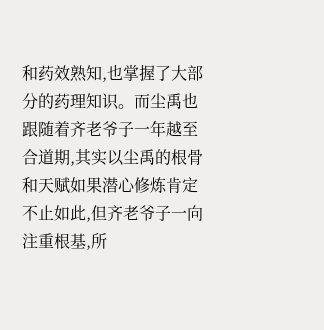和药效熟知,也掌握了大部分的药理知识。而尘禹也跟随着齐老爷子一年越至合道期,其实以尘禹的根骨和天赋如果潜心修炼肯定不止如此,但齐老爷子一向注重根基,所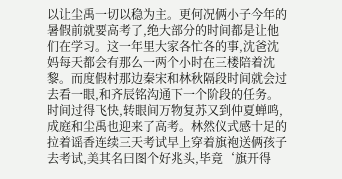以让尘禹一切以稳为主。更何况俩小子今年的暑假前就要高考了,绝大部分的时间都是让他们在学习。这一年里大家各忙各的事,沈爸沈妈每天都会有那么一两个小时在三楼陪着沈黎。而度假村那边秦宋和林秋隔段时间就会过去看一眼,和齐辰铭沟通下一个阶段的任务。
时间过得飞快,转眼间万物复苏又到仲夏蝉鸣,成庭和尘禹也迎来了高考。林然仪式感十足的拉着谣香连续三天考试早上穿着旗袍送俩孩子去考试,美其名曰图个好兆头,毕竟‘旗开得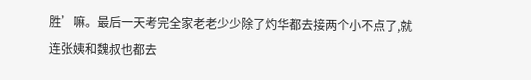胜’嘛。最后一天考完全家老老少少除了灼华都去接两个小不点了,就连张姨和魏叔也都去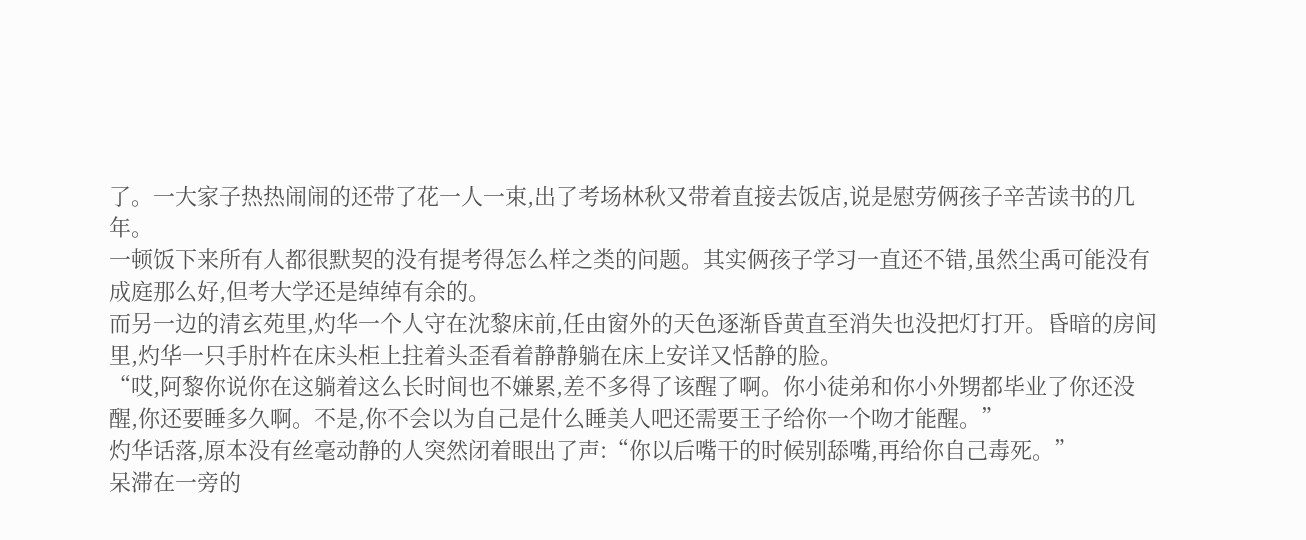了。一大家子热热闹闹的还带了花一人一束,出了考场林秋又带着直接去饭店,说是慰劳俩孩子辛苦读书的几年。
一顿饭下来所有人都很默契的没有提考得怎么样之类的问题。其实俩孩子学习一直还不错,虽然尘禹可能没有成庭那么好,但考大学还是绰绰有余的。
而另一边的清玄苑里,灼华一个人守在沈黎床前,任由窗外的天色逐渐昏黄直至消失也没把灯打开。昏暗的房间里,灼华一只手肘杵在床头柜上拄着头歪看着静静躺在床上安详又恬静的脸。
“哎,阿黎你说你在这躺着这么长时间也不嫌累,差不多得了该醒了啊。你小徒弟和你小外甥都毕业了你还没醒,你还要睡多久啊。不是,你不会以为自己是什么睡美人吧还需要王子给你一个吻才能醒。”
灼华话落,原本没有丝毫动静的人突然闭着眼出了声:“你以后嘴干的时候别舔嘴,再给你自己毒死。”
呆滞在一旁的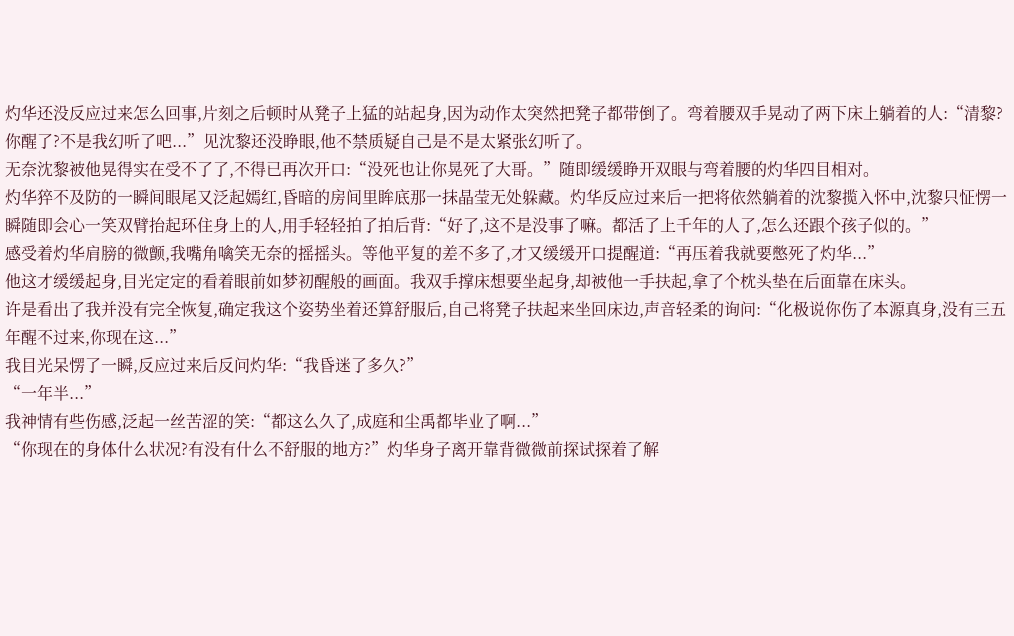灼华还没反应过来怎么回事,片刻之后顿时从凳子上猛的站起身,因为动作太突然把凳子都带倒了。弯着腰双手晃动了两下床上躺着的人:“清黎?你醒了?不是我幻听了吧...”见沈黎还没睁眼,他不禁质疑自己是不是太紧张幻听了。
无奈沈黎被他晃得实在受不了了,不得已再次开口:“没死也让你晃死了大哥。”随即缓缓睁开双眼与弯着腰的灼华四目相对。
灼华猝不及防的一瞬间眼尾又泛起嫣红,昏暗的房间里眸底那一抹晶莹无处躲藏。灼华反应过来后一把将依然躺着的沈黎揽入怀中,沈黎只怔愣一瞬随即会心一笑双臂抬起环住身上的人,用手轻轻拍了拍后背:“好了,这不是没事了嘛。都活了上千年的人了,怎么还跟个孩子似的。”
感受着灼华肩膀的微颤,我嘴角噙笑无奈的摇摇头。等他平复的差不多了,才又缓缓开口提醒道:“再压着我就要憋死了灼华...”
他这才缓缓起身,目光定定的看着眼前如梦初醒般的画面。我双手撑床想要坐起身,却被他一手扶起,拿了个枕头垫在后面靠在床头。
许是看出了我并没有完全恢复,确定我这个姿势坐着还算舒服后,自己将凳子扶起来坐回床边,声音轻柔的询问:“化极说你伤了本源真身,没有三五年醒不过来,你现在这...”
我目光呆愣了一瞬,反应过来后反问灼华:“我昏迷了多久?”
“一年半...”
我神情有些伤感,泛起一丝苦涩的笑:“都这么久了,成庭和尘禹都毕业了啊...”
“你现在的身体什么状况?有没有什么不舒服的地方?”灼华身子离开靠背微微前探试探着了解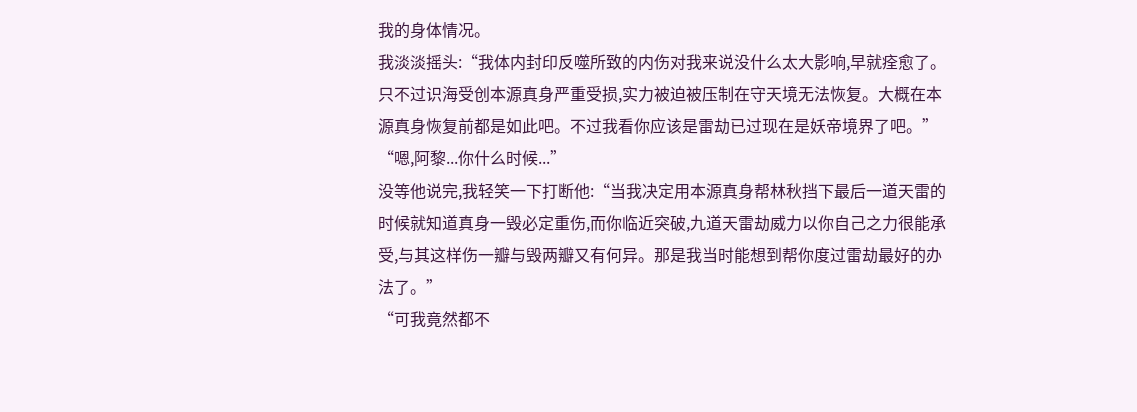我的身体情况。
我淡淡摇头:“我体内封印反噬所致的内伤对我来说没什么太大影响,早就痊愈了。只不过识海受创本源真身严重受损,实力被迫被压制在守天境无法恢复。大概在本源真身恢复前都是如此吧。不过我看你应该是雷劫已过现在是妖帝境界了吧。”
“嗯,阿黎...你什么时候...”
没等他说完,我轻笑一下打断他:“当我决定用本源真身帮林秋挡下最后一道天雷的时候就知道真身一毁必定重伤,而你临近突破,九道天雷劫威力以你自己之力很能承受,与其这样伤一瓣与毁两瓣又有何异。那是我当时能想到帮你度过雷劫最好的办法了。”
“可我竟然都不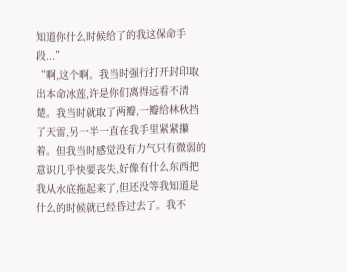知道你什么时候给了的我这保命手段...”
“啊,这个啊。我当时强行打开封印取出本命冰莲,许是你们离得远看不清楚。我当时就取了两瓣,一瓣给林秋挡了天雷,另一半一直在我手里紧紧攥着。但我当时感觉没有力气只有微弱的意识几乎快要丧失,好像有什么东西把我从水底拖起来了,但还没等我知道是什么的时候就已经昏过去了。我不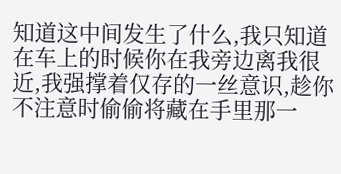知道这中间发生了什么,我只知道在车上的时候你在我旁边离我很近,我强撑着仅存的一丝意识,趁你不注意时偷偷将藏在手里那一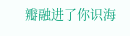瓣融进了你识海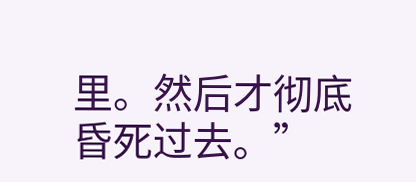里。然后才彻底昏死过去。”